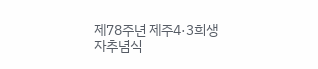제78주년 제주4·3희생자추념식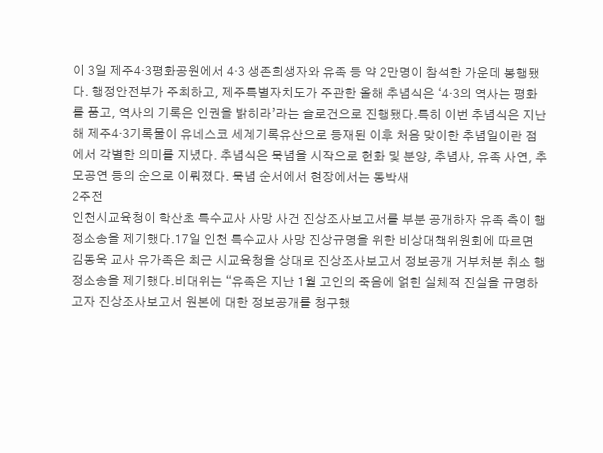이 3일 제주4·3평화공원에서 4·3 생존희생자와 유족 등 약 2만명이 참석한 가운데 봉행됐다. 행정안전부가 주최하고, 제주특별자치도가 주관한 올해 추념식은 ‘4·3의 역사는 평화를 품고, 역사의 기록은 인권을 밝히라’라는 슬로건으로 진행됐다.특히 이번 추념식은 지난해 제주4·3기록물이 유네스코 세계기록유산으로 등재된 이후 처음 맞이한 추념일이란 점에서 각별한 의미를 지녔다. 추념식은 묵념을 시작으로 헌화 및 분양, 추념사, 유족 사연, 추모공연 등의 순으로 이뤄졌다. 묵념 순서에서 현장에서는 동박새
2주전
인천시교육청이 학산초 특수교사 사망 사건 진상조사보고서를 부분 공개하자 유족 측이 행정소송을 제기했다.17일 인천 특수교사 사망 진상규명을 위한 비상대책위원회에 따르면 김동욱 교사 유가족은 최근 시교육청을 상대로 진상조사보고서 정보공개 거부처분 취소 행정소송을 제기했다.비대위는 “유족은 지난 1월 고인의 죽음에 얽힌 실체적 진실을 규명하고자 진상조사보고서 원본에 대한 정보공개를 청구했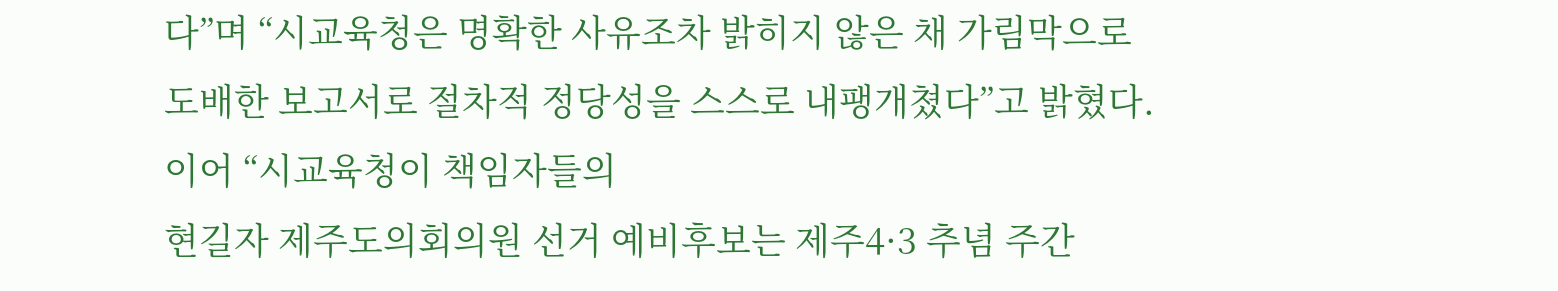다”며 “시교육청은 명확한 사유조차 밝히지 않은 채 가림막으로 도배한 보고서로 절차적 정당성을 스스로 내팽개쳤다”고 밝혔다.이어 “시교육청이 책임자들의
현길자 제주도의회의원 선거 예비후보는 제주4·3 추념 주간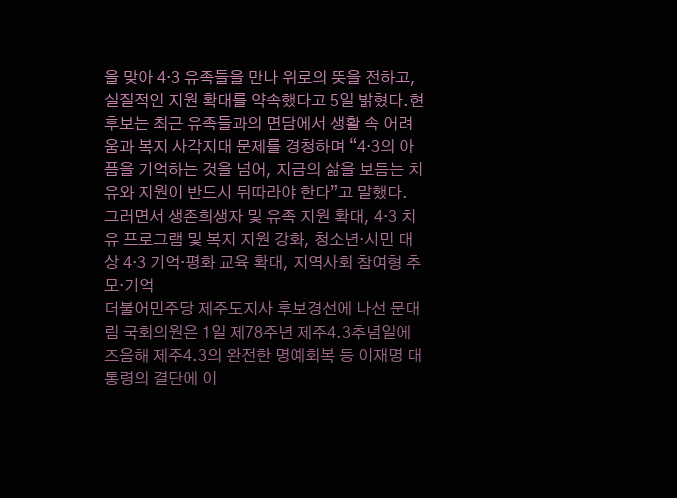을 맞아 4·3 유족들을 만나 위로의 뜻을 전하고, 실질적인 지원 확대를 약속했다고 5일 밝혔다.현 후보는 최근 유족들과의 면담에서 생활 속 어려움과 복지 사각지대 문제를 경청하며 “4·3의 아픔을 기억하는 것을 넘어, 지금의 삶을 보듬는 치유와 지원이 반드시 뒤따라야 한다”고 말했다. 그러면서 생존희생자 및 유족 지원 확대, 4·3 치유 프로그램 및 복지 지원 강화, 청소년·시민 대상 4·3 기억·평화 교육 확대, 지역사회 참여형 추모·기억
더불어민주당 제주도지사 후보경선에 나선 문대림 국회의원은 1일 제78주년 제주4.3추념일에 즈음해 제주4.3의 완전한 명예회복 등 이재명 대통령의 결단에 이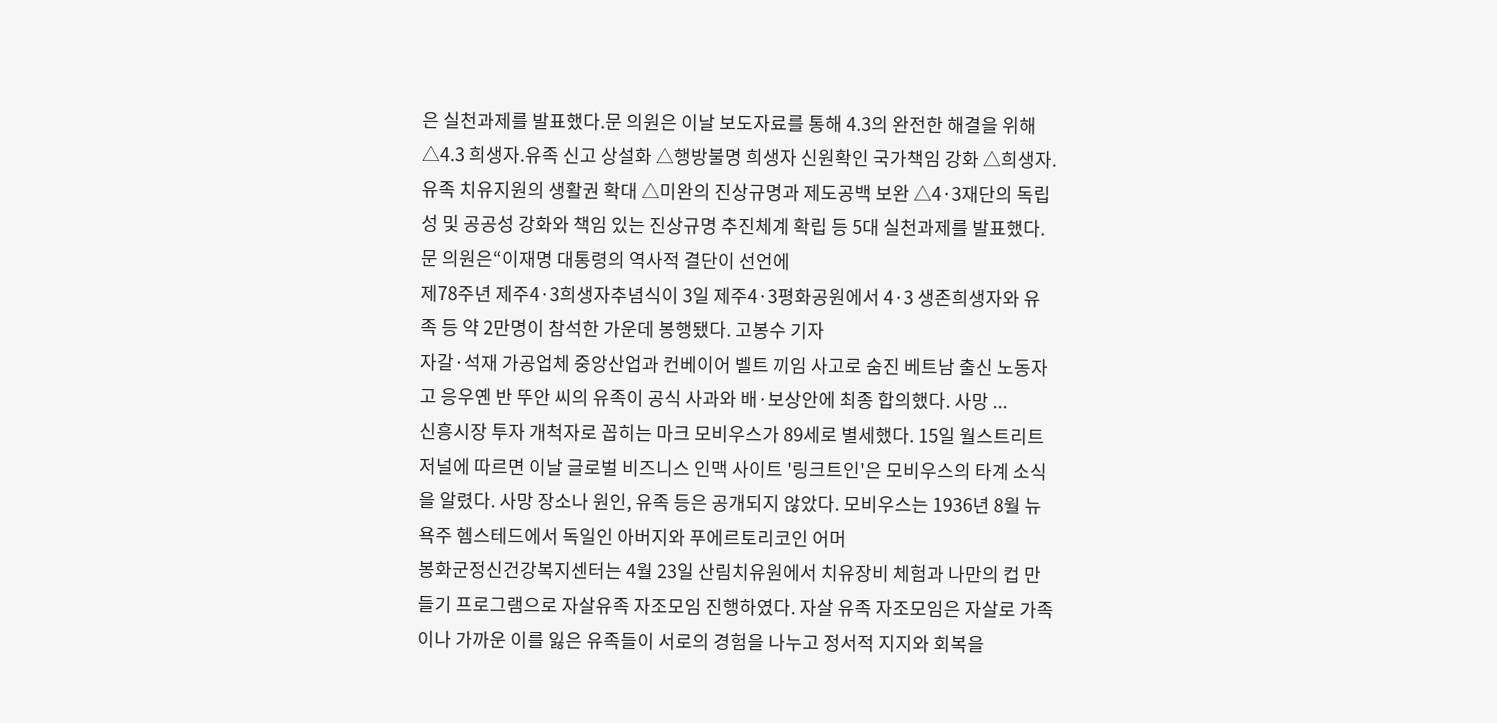은 실천과제를 발표했다.문 의원은 이날 보도자료를 통해 4.3의 완전한 해결을 위해 △4.3 희생자.유족 신고 상설화 △행방불명 희생자 신원확인 국가책임 강화 △희생자.유족 치유지원의 생활권 확대 △미완의 진상규명과 제도공백 보완 △4·3재단의 독립성 및 공공성 강화와 책임 있는 진상규명 추진체계 확립 등 5대 실천과제를 발표했다.문 의원은“이재명 대통령의 역사적 결단이 선언에
제78주년 제주4·3희생자추념식이 3일 제주4·3평화공원에서 4·3 생존희생자와 유족 등 약 2만명이 참석한 가운데 봉행됐다. 고봉수 기자
자갈·석재 가공업체 중앙산업과 컨베이어 벨트 끼임 사고로 숨진 베트남 출신 노동자 고 응우옌 반 뚜안 씨의 유족이 공식 사과와 배·보상안에 최종 합의했다. 사망 ...
신흥시장 투자 개척자로 꼽히는 마크 모비우스가 89세로 별세했다. 15일 월스트리트저널에 따르면 이날 글로벌 비즈니스 인맥 사이트 '링크트인'은 모비우스의 타계 소식을 알렸다. 사망 장소나 원인, 유족 등은 공개되지 않았다. 모비우스는 1936년 8월 뉴욕주 헴스테드에서 독일인 아버지와 푸에르토리코인 어머
봉화군정신건강복지센터는 4월 23일 산림치유원에서 치유장비 체험과 나만의 컵 만들기 프로그램으로 자살유족 자조모임 진행하였다. 자살 유족 자조모임은 자살로 가족이나 가까운 이를 잃은 유족들이 서로의 경험을 나누고 정서적 지지와 회복을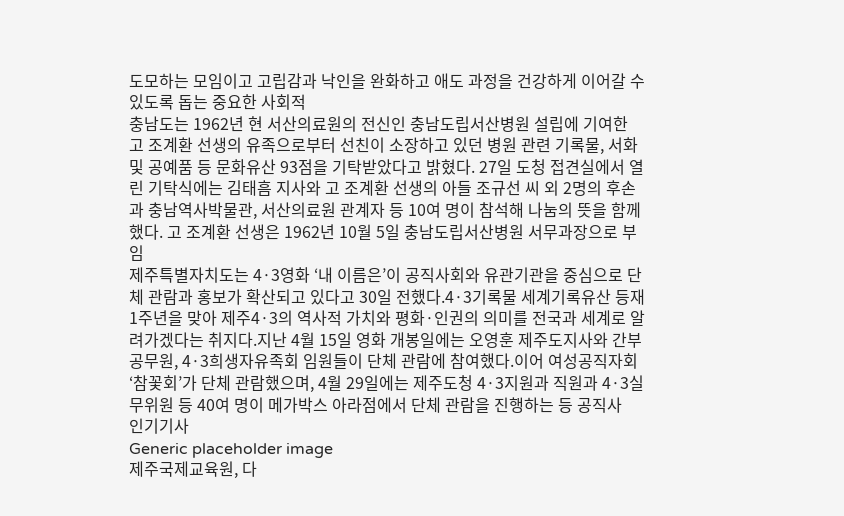도모하는 모임이고 고립감과 낙인을 완화하고 애도 과정을 건강하게 이어갈 수 있도록 돕는 중요한 사회적
충남도는 1962년 현 서산의료원의 전신인 충남도립서산병원 설립에 기여한 고 조계환 선생의 유족으로부터 선친이 소장하고 있던 병원 관련 기록물, 서화 및 공예품 등 문화유산 93점을 기탁받았다고 밝혔다. 27일 도청 접견실에서 열린 기탁식에는 김태흠 지사와 고 조계환 선생의 아들 조규선 씨 외 2명의 후손과 충남역사박물관, 서산의료원 관계자 등 10여 명이 참석해 나눔의 뜻을 함께 했다. 고 조계환 선생은 1962년 10월 5일 충남도립서산병원 서무과장으로 부임
제주특별자치도는 4·3영화 ‘내 이름은’이 공직사회와 유관기관을 중심으로 단체 관람과 홍보가 확산되고 있다고 30일 전했다.4·3기록물 세계기록유산 등재 1주년을 맞아 제주4·3의 역사적 가치와 평화·인권의 의미를 전국과 세계로 알려가겠다는 취지다.지난 4월 15일 영화 개봉일에는 오영훈 제주도지사와 간부공무원, 4·3희생자유족회 임원들이 단체 관람에 참여했다.이어 여성공직자회 ‘참꽃회’가 단체 관람했으며, 4월 29일에는 제주도청 4·3지원과 직원과 4·3실무위원 등 40여 명이 메가박스 아라점에서 단체 관람을 진행하는 등 공직사
인기기사
Generic placeholder image
제주국제교육원, 다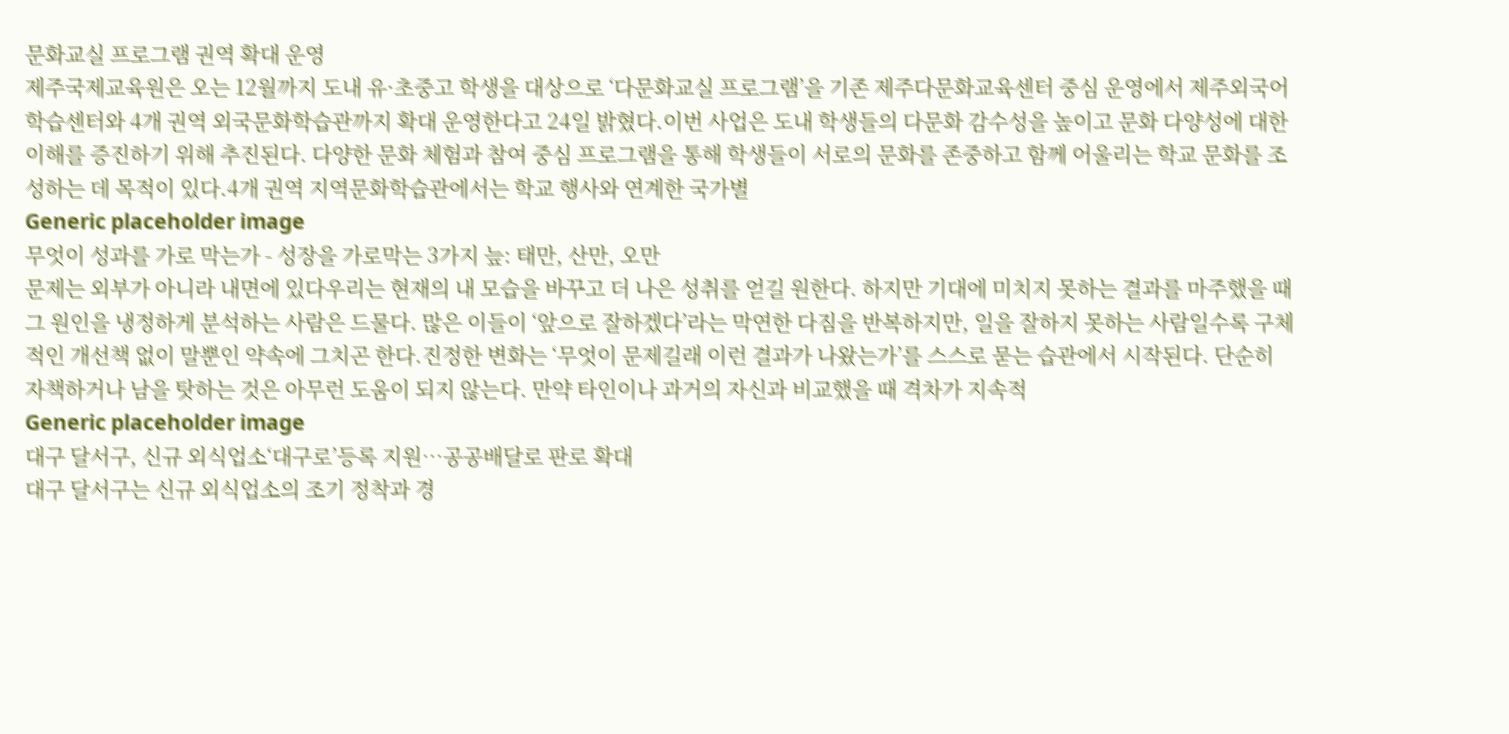문화교실 프로그램 권역 확대 운영
제주국제교육원은 오는 12월까지 도내 유·초중고 학생을 대상으로 ‘다문화교실 프로그램’을 기존 제주다문화교육센터 중심 운영에서 제주외국어학습센터와 4개 권역 외국문화학습관까지 확대 운영한다고 24일 밝혔다.이번 사업은 도내 학생들의 다문화 감수성을 높이고 문화 다양성에 대한 이해를 증진하기 위해 추진된다. 다양한 문화 체험과 참여 중심 프로그램을 통해 학생들이 서로의 문화를 존중하고 함께 어울리는 학교 문화를 조성하는 데 목적이 있다.4개 권역 지역문화학습관에서는 학교 행사와 연계한 국가별
Generic placeholder image
무엇이 성과를 가로 막는가 - 성장을 가로막는 3가지 늪: 태만, 산만, 오만
문제는 외부가 아니라 내면에 있다우리는 현재의 내 모습을 바꾸고 더 나은 성취를 얻길 원한다. 하지만 기대에 미치지 못하는 결과를 마주했을 때 그 원인을 냉정하게 분석하는 사람은 드물다. 많은 이들이 ‘앞으로 잘하겠다’라는 막연한 다짐을 반복하지만, 일을 잘하지 못하는 사람일수록 구체적인 개선책 없이 말뿐인 약속에 그치곤 한다.진정한 변화는 ‘무엇이 문제길래 이런 결과가 나왔는가’를 스스로 묻는 습관에서 시작된다. 단순히 자책하거나 남을 탓하는 것은 아무런 도움이 되지 않는다. 만약 타인이나 과거의 자신과 비교했을 때 격차가 지속적
Generic placeholder image
대구 달서구, 신규 외식업소‘대구로’등록 지원…공공배달로 판로 확대
대구 달서구는 신규 외식업소의 조기 정착과 경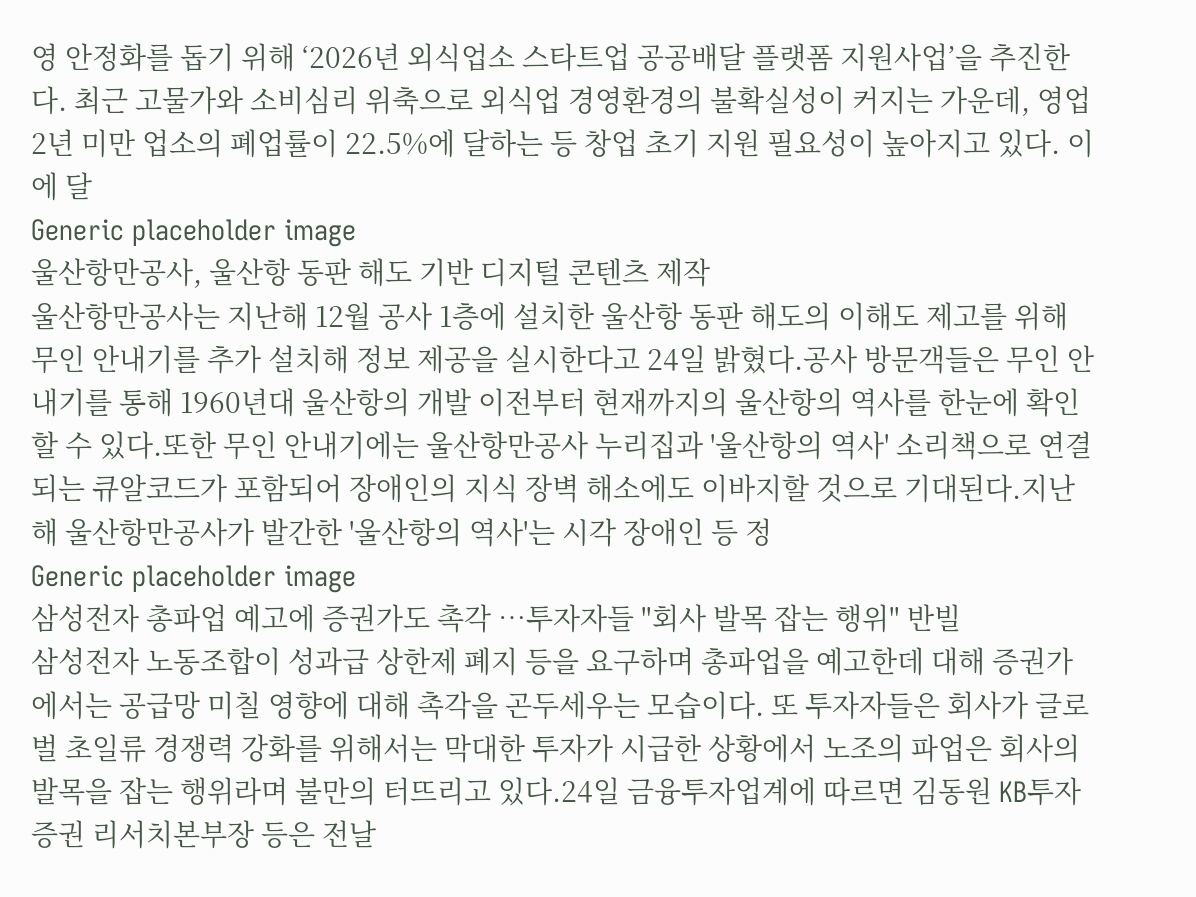영 안정화를 돕기 위해 ‘2026년 외식업소 스타트업 공공배달 플랫폼 지원사업’을 추진한다. 최근 고물가와 소비심리 위축으로 외식업 경영환경의 불확실성이 커지는 가운데, 영업 2년 미만 업소의 폐업률이 22.5%에 달하는 등 창업 초기 지원 필요성이 높아지고 있다. 이에 달
Generic placeholder image
울산항만공사, 울산항 동판 해도 기반 디지털 콘텐츠 제작
울산항만공사는 지난해 12월 공사 1층에 설치한 울산항 동판 해도의 이해도 제고를 위해 무인 안내기를 추가 설치해 정보 제공을 실시한다고 24일 밝혔다.공사 방문객들은 무인 안내기를 통해 1960년대 울산항의 개발 이전부터 현재까지의 울산항의 역사를 한눈에 확인할 수 있다.또한 무인 안내기에는 울산항만공사 누리집과 '울산항의 역사' 소리책으로 연결되는 큐알코드가 포함되어 장애인의 지식 장벽 해소에도 이바지할 것으로 기대된다.지난해 울산항만공사가 발간한 '울산항의 역사'는 시각 장애인 등 정
Generic placeholder image
삼성전자 총파업 예고에 증권가도 촉각 …투자자들 "회사 발목 잡는 행위" 반빌
삼성전자 노동조합이 성과급 상한제 폐지 등을 요구하며 총파업을 예고한데 대해 증권가에서는 공급망 미칠 영향에 대해 촉각을 곤두세우는 모습이다. 또 투자자들은 회사가 글로벌 초일류 경쟁력 강화를 위해서는 막대한 투자가 시급한 상황에서 노조의 파업은 회사의 발목을 잡는 행위라며 불만의 터뜨리고 있다.24일 금융투자업계에 따르면 김동원 KB투자증권 리서치본부장 등은 전날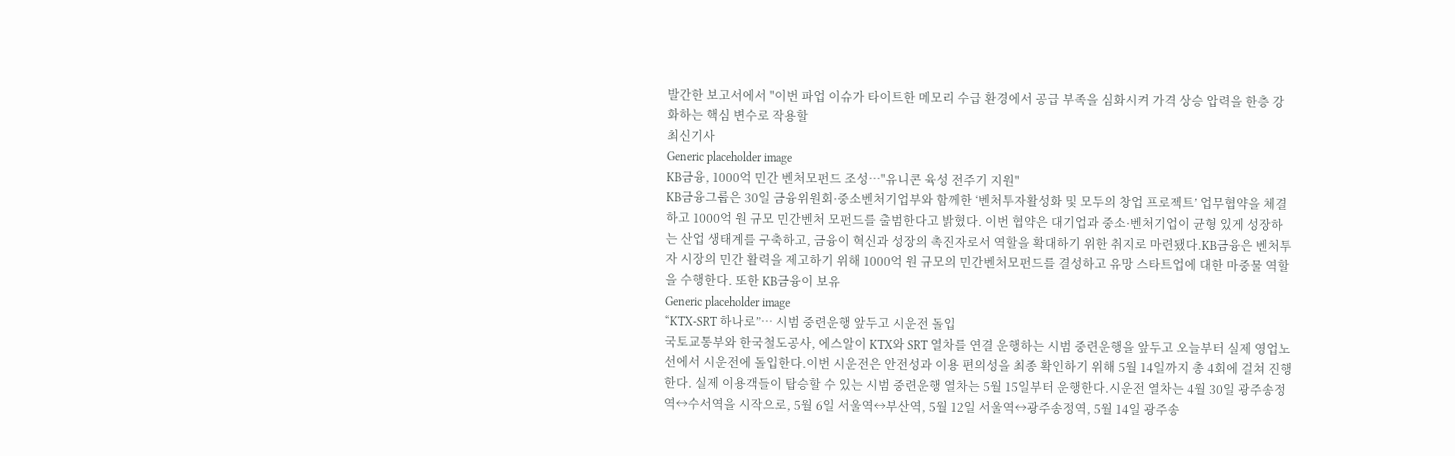발간한 보고서에서 "이번 파업 이슈가 타이트한 메모리 수급 환경에서 공급 부족을 심화시켜 가격 상승 압력을 한층 강화하는 핵심 변수로 작용할
최신기사
Generic placeholder image
KB금융, 1000억 민간 벤처모펀드 조성…"유니콘 육성 전주기 지원"
KB금융그룹은 30일 금융위원회·중소벤처기업부와 함께한 ‘벤처투자활성화 및 모두의 창업 프로젝트’ 업무협약을 체결하고 1000억 원 규모 민간벤처 모펀드를 출범한다고 밝혔다. 이번 협약은 대기업과 중소·벤처기업이 균형 있게 성장하는 산업 생태계를 구축하고, 금융이 혁신과 성장의 촉진자로서 역할을 확대하기 위한 취지로 마련됐다.KB금융은 벤처투자 시장의 민간 활력을 제고하기 위해 1000억 원 규모의 민간벤처모펀드를 결성하고 유망 스타트업에 대한 마중물 역할을 수행한다. 또한 KB금융이 보유
Generic placeholder image
“KTX-SRT 하나로”… 시범 중련운행 앞두고 시운전 돌입
국토교통부와 한국철도공사, 에스알이 KTX와 SRT 열차를 연결 운행하는 시범 중련운행을 앞두고 오늘부터 실제 영업노선에서 시운전에 돌입한다.이번 시운전은 안전성과 이용 편의성을 최종 확인하기 위해 5월 14일까지 총 4회에 걸쳐 진행한다. 실제 이용객들이 탑승할 수 있는 시범 중련운행 열차는 5월 15일부터 운행한다.시운전 열차는 4월 30일 광주송정역↔수서역을 시작으로, 5월 6일 서울역↔부산역, 5월 12일 서울역↔광주송정역, 5월 14일 광주송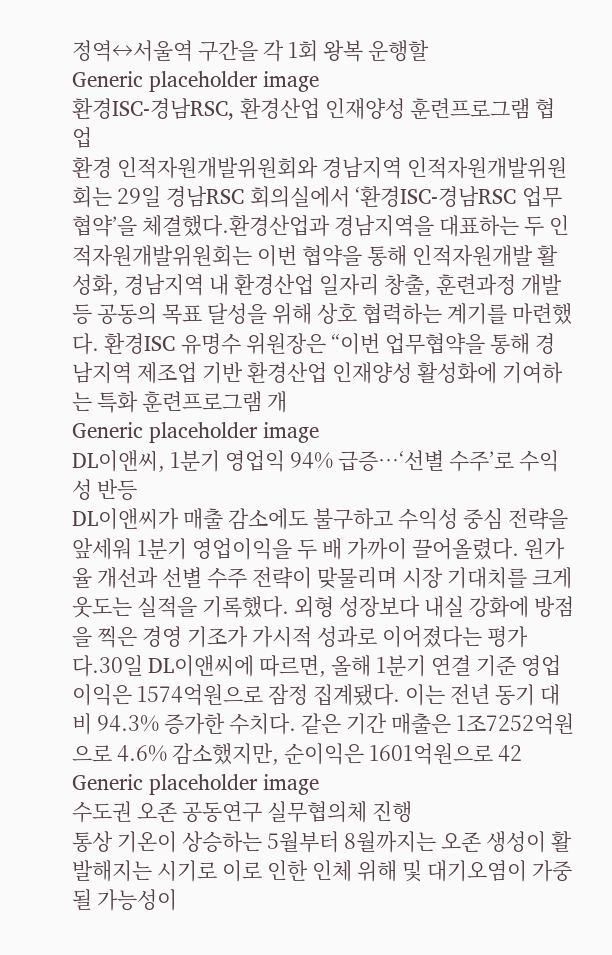정역↔서울역 구간을 각 1회 왕복 운행할
Generic placeholder image
환경ISC-경남RSC, 환경산업 인재양성 훈련프로그램 협업
환경 인적자원개발위원회와 경남지역 인적자원개발위원회는 29일 경남RSC 회의실에서 ‘환경ISC-경남RSC 업무협약’을 체결했다.환경산업과 경남지역을 대표하는 두 인적자원개발위원회는 이번 협약을 통해 인적자원개발 활성화, 경남지역 내 환경산업 일자리 창출, 훈련과정 개발 등 공동의 목표 달성을 위해 상호 협력하는 계기를 마련했다. 환경ISC 유명수 위원장은 “이번 업무협약을 통해 경남지역 제조업 기반 환경산업 인재양성 활성화에 기여하는 특화 훈련프로그램 개
Generic placeholder image
DL이앤씨, 1분기 영업익 94% 급증…‘선별 수주’로 수익성 반등
DL이앤씨가 매출 감소에도 불구하고 수익성 중심 전략을 앞세워 1분기 영업이익을 두 배 가까이 끌어올렸다. 원가율 개선과 선별 수주 전략이 맞물리며 시장 기대치를 크게 웃도는 실적을 기록했다. 외형 성장보다 내실 강화에 방점을 찍은 경영 기조가 가시적 성과로 이어졌다는 평가다.30일 DL이앤씨에 따르면, 올해 1분기 연결 기준 영업이익은 1574억원으로 잠정 집계됐다. 이는 전년 동기 대비 94.3% 증가한 수치다. 같은 기간 매출은 1조7252억원으로 4.6% 감소했지만, 순이익은 1601억원으로 42
Generic placeholder image
수도권 오존 공동연구 실무협의체 진행
통상 기온이 상승하는 5월부터 8월까지는 오존 생성이 활발해지는 시기로 이로 인한 인체 위해 및 대기오염이 가중될 가능성이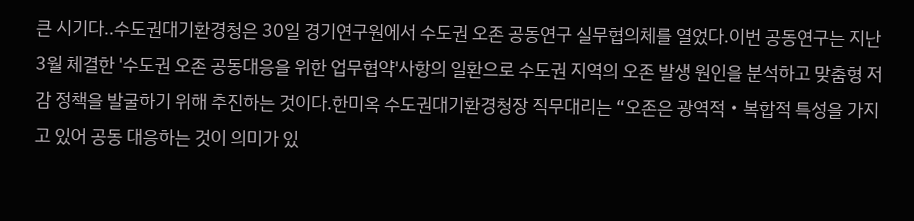큰 시기다..수도권대기환경청은 30일 경기연구원에서 수도권 오존 공동연구 실무협의체를 열었다.이번 공동연구는 지난 3월 체결한 '수도권 오존 공동대응을 위한 업무협약'사항의 일환으로 수도권 지역의 오존 발생 원인을 분석하고 맞춤형 저감 정책을 발굴하기 위해 추진하는 것이다.한미옥 수도권대기환경청장 직무대리는 “오존은 광역적‧복합적 특성을 가지고 있어 공동 대응하는 것이 의미가 있